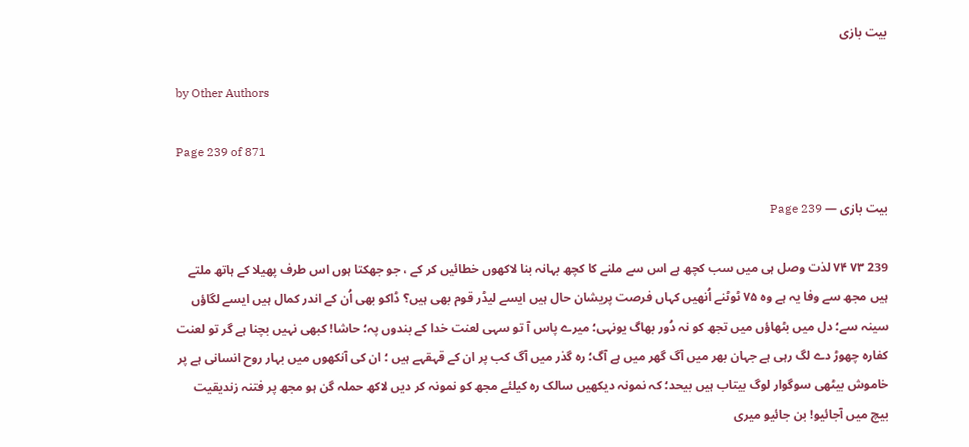بیت بازی

by Other Authors

Page 239 of 871

بیت بازی — Page 239

239 ۷۳ ۷۴ لذت وصل ہی میں سب کچھ ہے اس سے ملنے کا کچھ بہانہ بنا لاکھوں خطائیں کر کے ، جو جھکتا ہوں اس طرف پھیلا کے ہاتھ ملتے ہیں مجھ سے وفا یہ ہے وہ ۷۵ ٹوٹنے اُنھیں کہاں فرصت پریشان حال ہیں ایسے لیڈر قوم بھی ہیں؟ ڈاکو بھی اُن کے اندر کمال ہیں ایسے لگاؤں سینہ سے؛ دل میں بٹھاؤں میں تجھ کو نہ دُور بھاگ یونہی؛ میرے پاس آ تو سہی لعنت خدا کے بندوں پہ؛ حاشا! کبھی نہیں بچنا ہے گر تو لعنت کفارہ چھوڑ دے لگ رہی ہے جہان بھر میں آگ گھر میں ہے آگ؛ رہ گذر میں آگ کب پر ان کے قہقہے ہیں ؛ ان کی آنکھوں میں بہار روح انسانی ہے پر خاموش بیٹھی سوگوار لوگ بیتاب ہیں بیحد؛ کہ نمونہ دیکھیں سالک رہ کیلئے مجھ کو نمونہ کر دیں لاکھ حملہ گن ہو مجھ پر فتنہ زندیقیت بیچ میں آجائیو! بن جائیو میری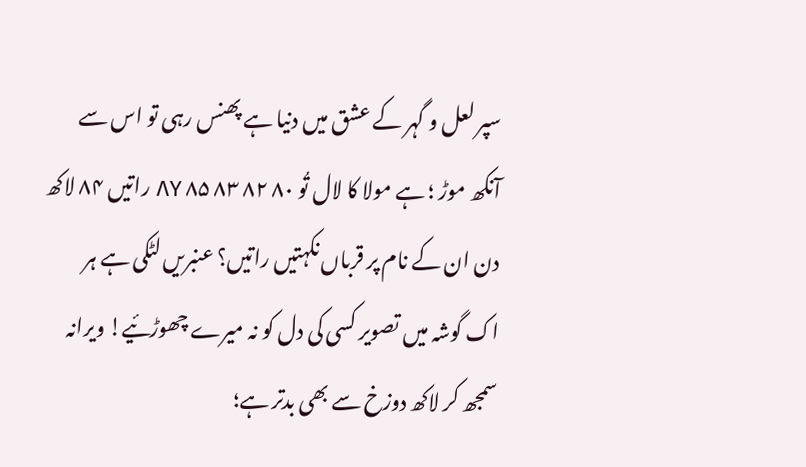سپر لعل و گہر کے عشق میں دنیا ہے پھنس رہی تو اس سے آنکھ موڑ ؛ ہے مولا کا لال تُو ۸۰ ۸۲ ۸۳ ۸۵ ΛΥ راتیں ۸۴ لاکھ دن ان کے نام پر قرباں نکہتیں راتیں؟ عنبریں لٹکی ہے ہر اک گوشہ میں تصویر کسی کی دل کو نہ میرے چھوڑئیے! ویرانہ سمجھ کر لاکھ دوزخ سے بھی بدتر ہے؛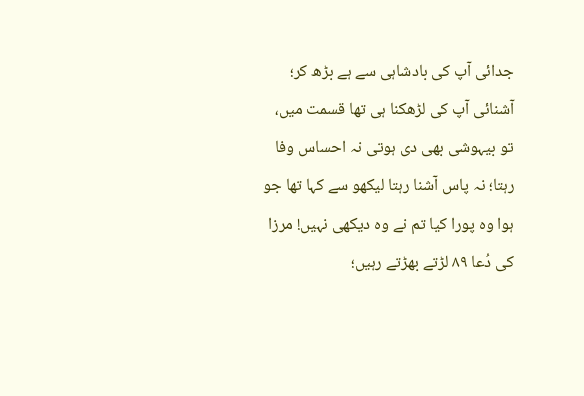جدائی آپ کی بادشاہی سے ہے بڑھ کر؛ آشنائی آپ کی لڑھکنا ہی تھا قسمت میں، تو بیہوشی بھی دی ہوتی نہ احساس وفا رہتا؛ نہ پاس آشنا رہتا لیکھو سے کہا تھا جو ہوا وہ پورا کیا تم نے وہ دیکھی نہیں! مرزا کی دُعا ۸۹ لڑتے بھڑتے رہیں؛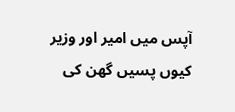آپس میں امیر اور وزیر کیوں پسیں گھن کی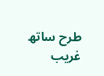طرح ساتھ غریب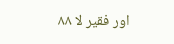اور فقیر لا ۸۸